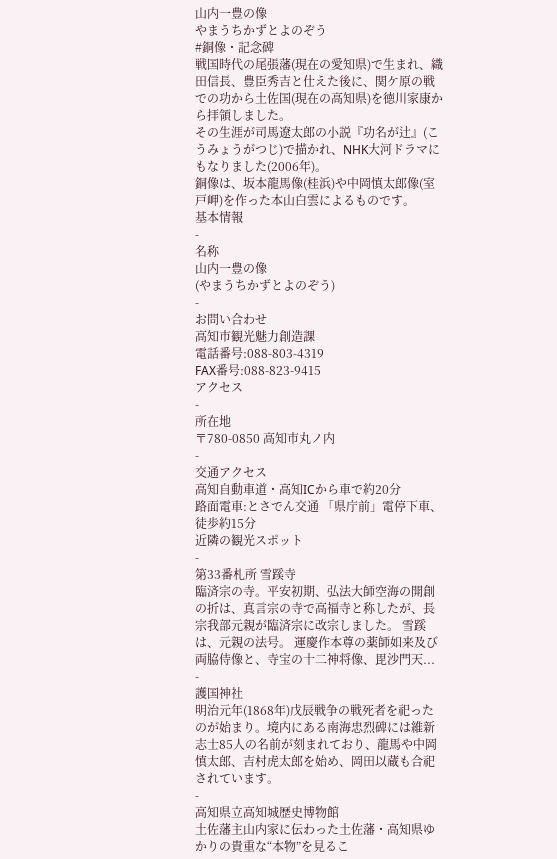山内一豊の像
やまうちかずとよのぞう
#銅像・記念碑
戦国時代の尾張藩(現在の愛知県)で生まれ、織田信長、豊臣秀吉と仕えた後に、関ケ原の戦での功から土佐国(現在の高知県)を徳川家康から拝領しました。
その生涯が司馬遼太郎の小説『功名が辻』(こうみょうがつじ)で描かれ、NHK大河ドラマにもなりました(2006年)。
銅像は、坂本龍馬像(桂浜)や中岡慎太郎像(室戸岬)を作った本山白雲によるものです。
基本情報
-
名称
山内一豊の像
(やまうちかずとよのぞう)
-
お問い合わせ
高知市観光魅力創造課
電話番号:088-803-4319
FAX番号:088-823-9415
アクセス
-
所在地
〒780-0850 高知市丸ノ内
-
交通アクセス
高知自動車道・高知ICから車で約20分
路面電車:とさでん交通 「県庁前」電停下車、徒歩約15分
近隣の観光スポット
-
第33番札所 雪蹊寺
臨済宗の寺。平安初期、弘法大師空海の開創の折は、真言宗の寺で高福寺と称したが、長宗我部元親が臨済宗に改宗しました。 雪蹊は、元親の法号。 運慶作本尊の薬師如来及び両脇侍像と、寺宝の十二神将像、毘沙門天...
-
護国神社
明治元年(1868年)戊辰戦争の戦死者を祀ったのが始まり。境内にある南海忠烈碑には維新志士85人の名前が刻まれており、龍馬や中岡慎太郎、吉村虎太郎を始め、岡田以蔵も合祀されています。
-
高知県立高知城歴史博物館
土佐藩主山内家に伝わった土佐藩・高知県ゆかりの貴重な“本物”を見るこ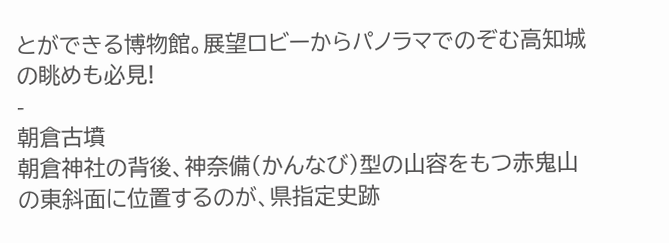とができる博物館。展望ロビーからパノラマでのぞむ高知城の眺めも必見!
-
朝倉古墳
朝倉神社の背後、神奈備(かんなび)型の山容をもつ赤鬼山の東斜面に位置するのが、県指定史跡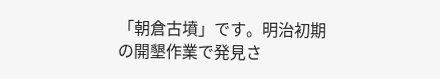「朝倉古墳」です。明治初期の開墾作業で発見さ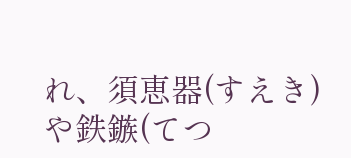れ、須恵器(すえき)や鉄鏃(てつ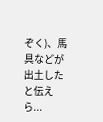ぞく)、馬具などが出土したと伝えら...